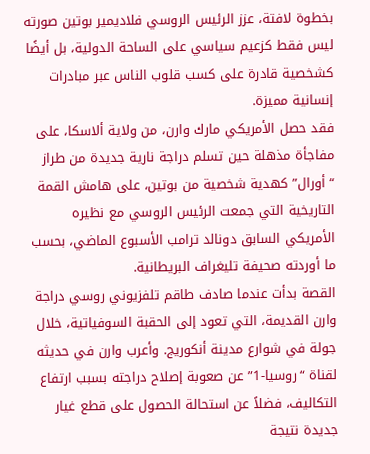بخطوة لافتة، عزز الرئيس الروسي فلاديمير بوتين صورته ليس فقط كزعيم سياسي على الساحة الدولية، بل أيضًا كشخصية قادرة على كسب قلوب الناس عبر مبادرات إنسانية مميزة.
فقد حصل الأمريكي مارك وارن، من ولاية ألاسكا، على مفاجأة مذهلة حين تسلم دراجة نارية جديدة من طراز “أورال” كهدية شخصية من بوتين، على هامش القمة التاريخية التي جمعت الرئيس الروسي مع نظيره الأمريكي السابق دونالد ترامب الأسبوع الماضي، بحسب ما أوردته صحيفة تليغراف البريطانية.
القصة بدأت عندما صادف طاقم تلفزيوني روسي دراجة وارن القديمة، التي تعود إلى الحقبة السوفياتية، خلال جولة في شوارع مدينة أنكوريج. وأعرب وارن في حديثه لقناة “روسيا-1” عن صعوبة إصلاح دراجته بسبب ارتفاع التكاليف، فضلاً عن استحالة الحصول على قطع غيار جديدة نتيجة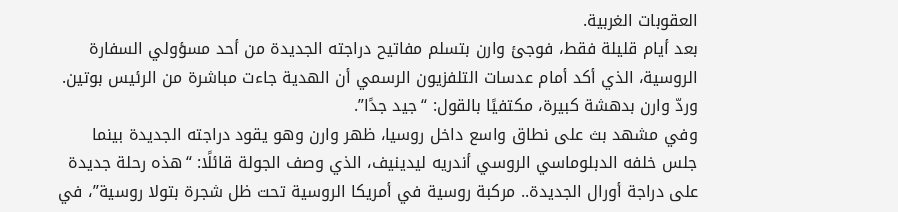العقوبات الغربية.
بعد أيام قليلة فقط، فوجئ وارن بتسلم مفاتيح دراجته الجديدة من أحد مسؤولي السفارة الروسية، الذي أكد أمام عدسات التلفزيون الرسمي أن الهدية جاءت مباشرة من الرئيس بوتين. وردّ وارن بدهشة كبيرة، مكتفيًا بالقول: “جيد جدًا”.
وفي مشهد بث على نطاق واسع داخل روسيا، ظهر وارن وهو يقود دراجته الجديدة بينما جلس خلفه الدبلوماسي الروسي أندريه ليدينيف، الذي وصف الجولة قائلًا: “هذه رحلة جديدة على دراجة أورال الجديدة.. مركبة روسية في أمريكا الروسية تحت ظل شجرة بتولا روسية”، في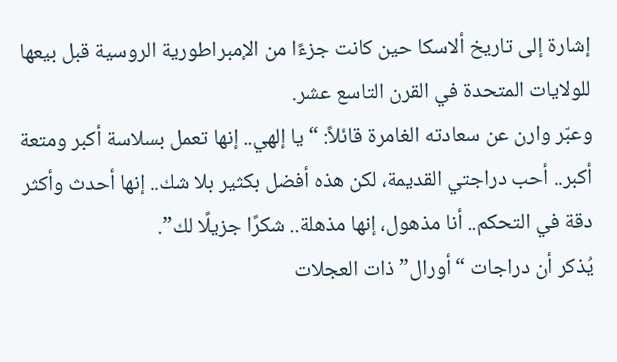إشارة إلى تاريخ ألاسكا حين كانت جزءًا من الإمبراطورية الروسية قبل بيعها للولايات المتحدة في القرن التاسع عشر.
وعبّر وارن عن سعادته الغامرة قائلاً: “يا إلهي.. إنها تعمل بسلاسة أكبر ومتعة أكبر.. أحب دراجتي القديمة، لكن هذه أفضل بكثير بلا شك.. إنها أحدث وأكثر دقة في التحكم.. أنا مذهول، إنها مذهلة.. شكرًا جزيلًا لك”.
يُذكر أن دراجات “أورال” ذات العجلات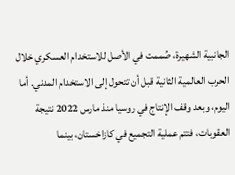الجانبية الشهيرة، صُممت في الأصل للاستخدام العسكري خلال الحرب العالمية الثانية قبل أن تتحول إلى الاستخدام المدني. أما اليوم، وبعد وقف الإنتاج في روسيا منذ مارس 2022 نتيجة العقوبات، فتتم عملية التجميع في كازاخستان، بينما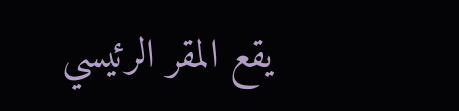يقع المقر الرئيسي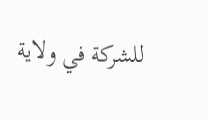للشركة في ولاية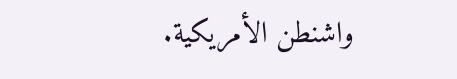واشنطن الأمريكية.